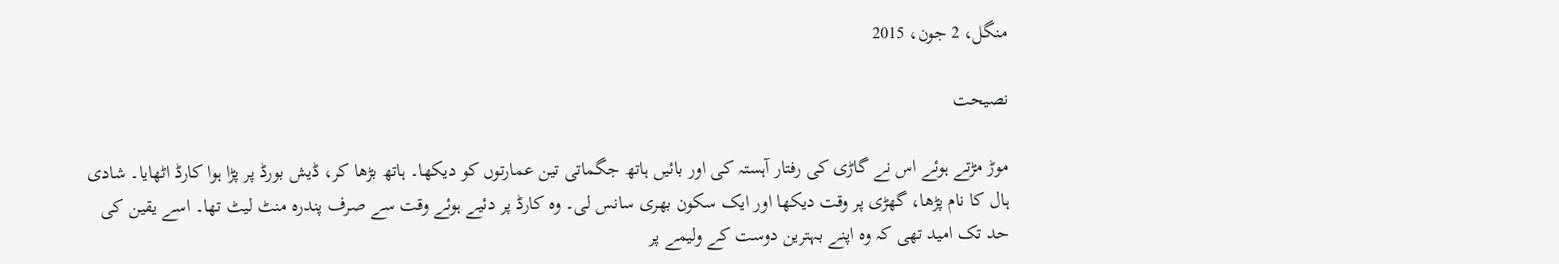منگل، 2 جون، 2015

نصیحت

موڑ مڑتے ہوئے اس نے گاڑی کی رفتار آہستہ کی اور بائیں ہاتھ جگماتی تین عمارتوں کو دیکھا۔ ہاتھ بڑھا کر، ڈیش بورڈ پر پڑا ہوا کارڈ اٹھایا۔ شادی ہال کا نام پڑھا، گھڑی پر وقت دیکھا اور ایک سکون بھری سانس لی۔ وہ کارڈ پر دئیے ہوئے وقت سے صرف پندرہ منٹ لیٹ تھا۔ اسے یقین کی حد تک امید تھی کہ وہ اپنے بہترین دوست کے ولیمے پر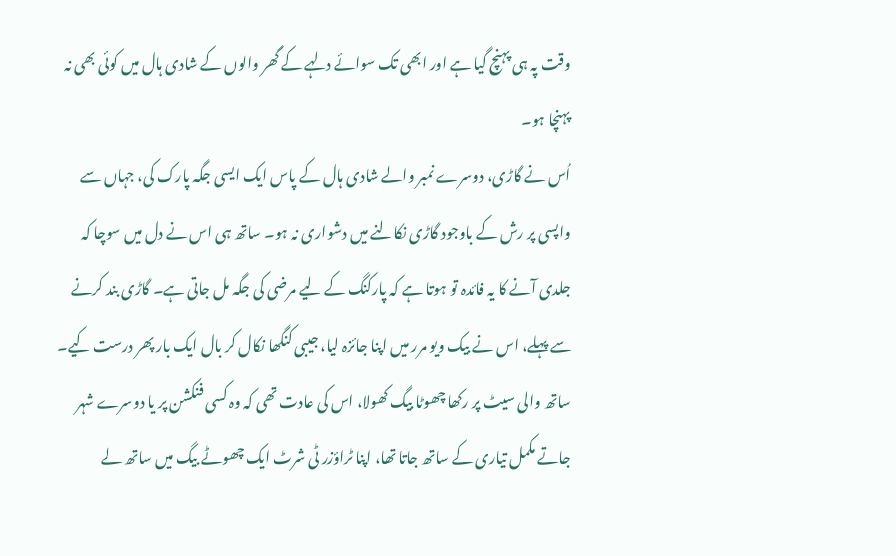وقت پہ ہی پہنچ گیا ہے اور ابھی تک سوائے دلہے کے گھر والوں کے شادی ہال میں کوئی بھی نہ پہنچا ہو۔
اُس نے گاڑی، دوسرے نمبر والے شادی ہال کے پاس ایک ایسی جگہ پارک کی، جہاں سے واپسی پر رش کے باوجود گاڑی نکالنے میں دشواری نہ ہو۔ ساتھ ہی اس نے دل میں سوچا کہ جلدی آنے کا یہ فائدہ تو ہوتا ہے کہ پارکنگ کے لیے مرضی کی جگہ مل جاتی ہے۔ گاڑی بند کرنے سے پہلے، اس نے بیک ویو مرر میں اپنا جائزہ لیا، جیبی کنگھا نکال کر بال ایک بار پھر درست کیے۔ ساتھ والی سیٹ پر رکھا چھوٹا بیگ کھولا، اس کی عادت تھی کہ وہ کسی فنکشن پر یا دوسرے شہر جاتے مکمل تیاری کے ساتھ جاتا تھا، اپنا ٹراؤزر ٹی شرٹ ایک چھوٹے بیگ میں ساتھ لے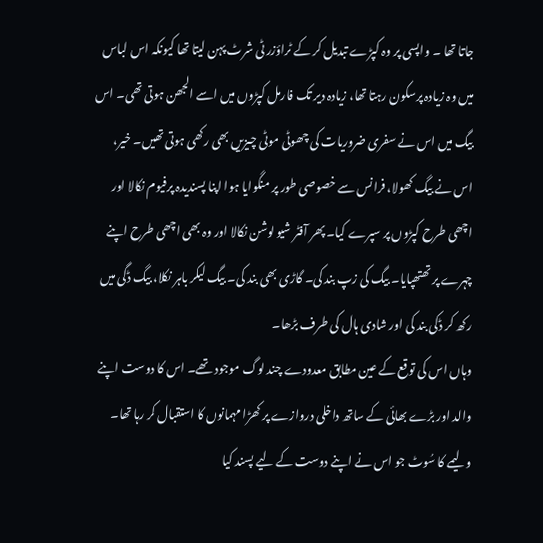جاتا تھا ۔ واپسی پر وہ کپڑے تبدیل کر کے ٹراؤزر ٹی شرٹ پہن لیتا تھا کیونکہ اس لباس میں وہ زیادہ پرسکون رہتا تھا، زیادہ دیر تک فارمل کپڑوں میں اسے الجھن ہوتی تھی۔ اس بیگ میں اس نے سفری ضروریات کی چھوٹی موٹی چیزیں بھی رکھی ہوتی تھیں۔ خیر، اس نے بیگ کھولا، فرانس سے خصوصی طور پر منگوایا ہوا اپنا پسندیدہ پرفیوم نکالا اور اچھی طرح کپڑوں پر سپرے کیا۔ پھر آفٹر شیو لوشن نکالا اور وہ بھی اچھی طرح اپنے چہرے پر تھتھپایا۔ بیگ کی زپ بند کی۔ گاڑی بھی بند کی۔ بیگ لیکر باہر نکلا، بیگ ڈگی میں رکھ کر ڈکی بند کی اور شادی ہال کی طرف بڑھا۔
وہاں اس کی توقع کے عین مطابق معدودے چند لوگ موجود تھے۔ اس کا دوست اپنے والد اور بڑے بھائی کے ساتھ داخلی دروازے پر کھڑا مہمانوں کا استقبال کر رہا تھا۔ ولیمے کا سُوٹ جو اس نے اپنے دوست کے لیے پسند کیا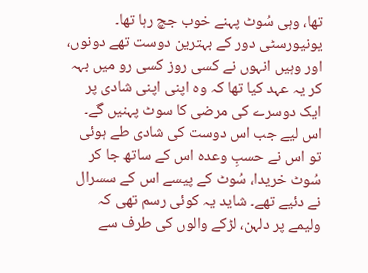تھا، وہی سُوٹ پہنے خوب جچ رہا تھا۔ یونیورسٹی دور کے بہترین دوست تھے دونوں، اور وہیں انہوں نے کسی روز کسی رو میں بہہ کر یہ عہد کیا تھا کہ وہ اپنی اپنی شادی پر ایک دوسرے کی مرضی کا سوٹ پہنیں گے۔ اس لیے جب اس دوست کی شادی طے ہوئی تو اس نے حسبِ وعدہ اس کے ساتھ جا کر سُوٹ خریدا، سُوٹ کے پیسے اس کے سسرال نے دئیے تھے۔ شاید یہ کوئی رسم تھی کہ ولیمے پر دلہن، لڑکے والوں کی طرف سے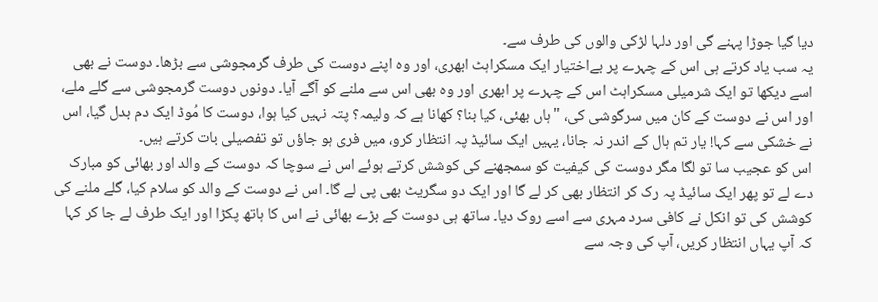دیا گیا جوڑا پہنے گی اور دلہا لڑکی والوں کی طرف سے۔
یہ سب یاد کرتے ہی اس کے چہرے پر بےاختیار ایک مسکراہٹ ابھری، اور وہ اپنے دوست کی طرف گرمجوشی سے بڑھا۔ دوست نے بھی اسے دیکھا تو ایک شرمیلی مسکراہٹ اس کے چہرے پر ابھری اور وہ بھی اس سے ملنے کو آگے آیا۔ دونوں دوست گرمجوشی سے گلے ملے، اور اس نے دوست کے کان میں سرگوشی کی، "ہاں بھئی، کیا بنا؟ کھانا ہے کہ ولیمہ؟ پتہ نہیں کیا ہوا، دوست کا مُوڈ ایک دم بدل گیا، اس نے خشکی سے کہا! یار تم ہال کے اندر نہ جانا، یہیں ایک سائیڈ پہ انتظار کرو، میں فری ہو جاؤں تو تفصیلی بات کرتے ہیں۔
اس کو عجیب سا تو لگا مگر دوست کی کیفیت کو سمجھنے کی کوشش کرتے ہوئے اس نے سوچا کہ دوست کے والد اور بھائی کو مبارک دے لے تو پھر ایک سائیڈ پہ رک کر انتظار بھی کر لے گا اور ایک دو سگریٹ بھی پی لے گا۔ اس نے دوست کے والد کو سلام کیا، گلے ملنے کی کوشش کی تو انکل نے کافی سرد مہری سے اسے روک دیا۔ ساتھ ہی دوست کے بڑے بھائی نے اس کا ہاتھ پکڑا اور ایک طرف لے جا کر کہا کہ آپ یہاں انتظار کریں، آپ کی وجہ سے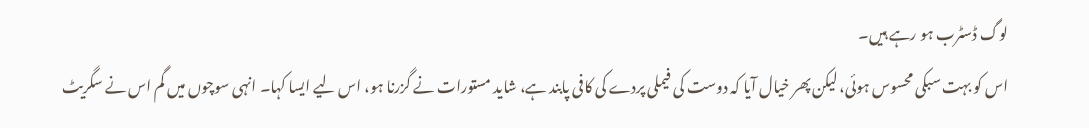لوگ ڈسٹرب ہو رہے ہیں۔
اس کو بہت سبکی محسوس ہوئی، لیکن پھر خیال آیا کہ دوست کی فیملی پردے کی کافی پابند ہے، شاید مستورات نے گزرنا ہو، اس لیے ایسا کہا۔ انہی سوچوں میں گم اس نے سگریٹ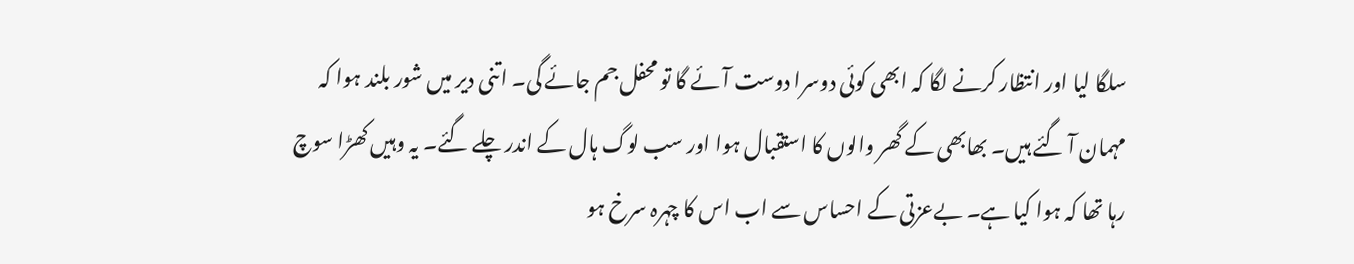سلگا لیا اور انتظار کرنے لگا کہ ابھی کوئی دوسرا دوست آئے گا تو محفل جم جائے گی۔ اتنی دیر میں شور بلند ہوا کہ مہمان آ گئے ہیں۔ بھابھی کے گھر والوں کا استقبال ہوا اور سب لوگ ہال کے اندر چلے گئے۔ یہ وہیں کھڑا سوچ رہا تھا کہ ہوا کیا ہے۔ بےعزتی کے احساس سے اب اس کا چہرہ سرخ ہو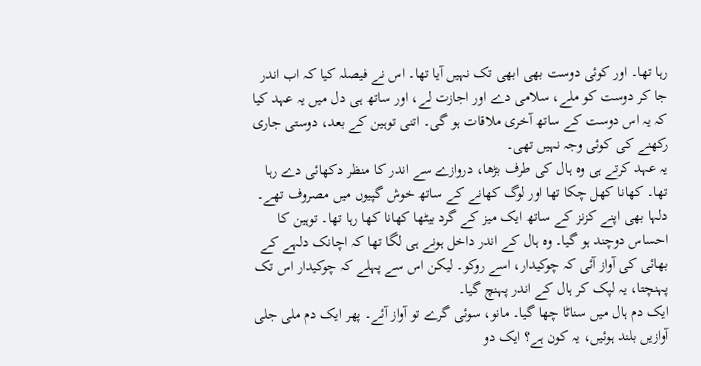رہا تھا۔ اور کوئی دوست بھی ابھی تک نہیں آیا تھا۔ اس نے فیصلہ کیا کہ اب اندر جا کر دوست کو ملے، سلامی دے اور اجازت لے، اور ساتھ ہی دل میں یہ عہد کیا کہ یہ اس دوست کے ساتھ آخری ملاقات ہو گی۔ اتنی توہین کے بعد، دوستی جاری رکھنے کی کوئی وجہ نہیں تھی۔
یہ عہد کرتے ہی وہ ہال کی طرف بڑھا، دروازے سے اندر کا منظر دکھائی دے رہا تھا۔ کھانا کھل چکا تھا اور لوگ کھانے کے ساتھ خوش گپیوں میں مصروف تھے۔ دلہا بھی اپنے کزنز کے ساتھ ایک میز کے گرد بیٹھا کھانا کھا رہا تھا۔ توہین کا احساس دوچند ہو گیا۔ وہ ہال کے اندر داخل ہونے ہی لگا تھا کہ اچانک دلہے کے بھائی کی آواز آئی کہ چوکیدار، اسے روکو۔ لیکن اس سے پہلے کہ چوکیدار اس تک پہنچتا، یہ لپک کر ہال کے اندر پہنچ گیا۔
ایک دم ہال میں سناٹا چھا گیا۔ مانو، سوئی گرے تو آواز آئے۔ پھر ایک دم ملی جلی آوازیں بلند ہوئیں، یہ کون ہے؟ ایک دو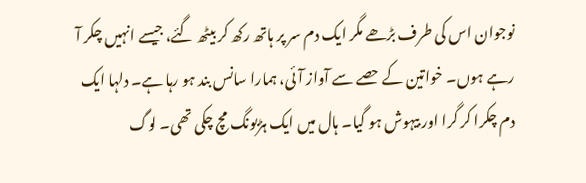نوجوان اس کی طرف بڑھے مگر ایک دم سر پر ہاتھ رکھ کر بیٹھ گئے، جیسے انہیں چکر آ رہے ہوں۔ خواتین کے حصے سے آواز آئی، ہمارا سانس بند ہو رہا ہے۔ دلہا ایک دم چکرا کر گرا اور بیہوش ہو گیا۔ ہال میں ایک ہڑبونگ مچ چکی تھی۔ لوگ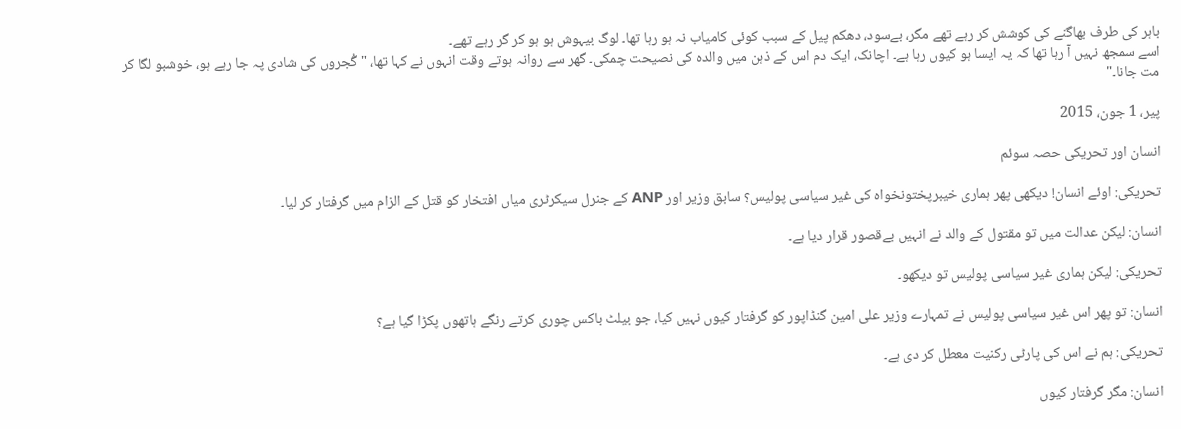باہر کی طرف بھاگنے کی کوشش کر رہے تھے مگر، بےسود، دھکم پیل کے سبب کوئی کامیاب نہ ہو رہا تھا۔ لوگ بیہوش ہو ہو کر گر رہے تھے۔
اسے سمجھ نہیں آ رہا تھا کہ یہ ایسا ہو کیوں رہا ہے۔ اچانک، ایک دم اس کے ذہن میں والدہ کی نصیحت چمکی۔ گھر سے روانہ ہوتے وقت انہوں نے کہا تھا، "گُجروں کی شادی پہ جا رہے ہو، خوشبو لگا کر مت جانا۔"

پیر، 1 جون، 2015

انسان اور تحریکی حصہ سوئم

تحریکی: اوئے انسان! دیکھی پھر ہماری خیبرپختونخواہ کی غیر سیاسی پولیس؟ سابق وزیر اور ANP کے جنرل سیکرٹری میاں افتخار کو قتل کے الزام میں گرفتار کر لیا۔

انسان: لیکن عدالت میں تو مقتول کے والد نے انہیں بےقصور قرار دیا ہے۔

تحریکی: لیکن ہماری غیر سیاسی پولیس تو دیکھو۔

انسان: تو پھر اس غیر سیاسی پولیس نے تمہارے وزیر علی امین گنڈاپور کو گرفتار کیوں نہیں کیا، جو بیلٹ باکس چوری کرتے رنگے ہاتھوں پکڑا گیا ہے؟

تحریکی: ہم نے اس کی پارٹی رکنیت معطل کر دی ہے۔

انسان: مگر گرفتار کیوں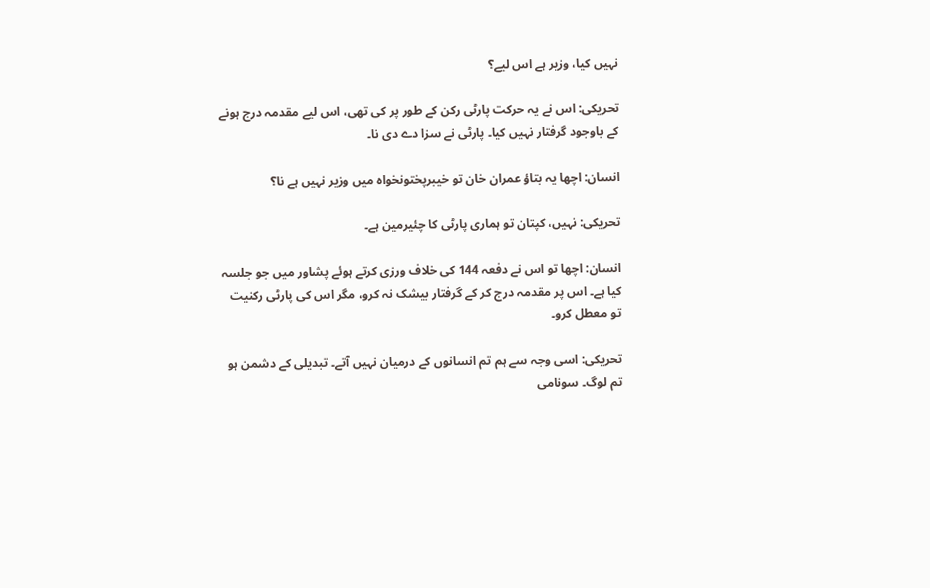نہیں کیا، وزیر ہے اس لیے؟

تحریکی: اس نے یہ حرکت پارٹی رکن کے طور پر کی تھی، اس لیے مقدمہ درج ہونے کے باوجود گرفتار نہیں کیا۔ پارٹی نے سزا دے دی نا۔

انسان: اچھا یہ بتاؤ عمران خان تو خیبرپختونخواہ میں وزیر نہیں ہے نا؟

تحریکی: نہیں، کپتان تو ہماری پارٹی کا چئیرمین ہے۔

انسان: اچھا تو اس نے دفعہ 144 کی خلاف ورزی کرتے ہوئے پشاور میں جو جلسہ کیا ہے۔ اس پر مقدمہ درج کر کے گرفتار بیشک نہ کرو، مگر اس کی پارٹی رکنیت تو معطل کرو۔

تحریکی: اسی وجہ سے ہم تم انسانوں کے درمیان نہیں آتے۔ تبدیلی کے دشمن ہو تم لوگ۔ سونامی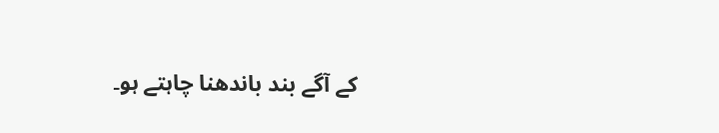کے آگے بند باندھنا چاہتے ہو۔